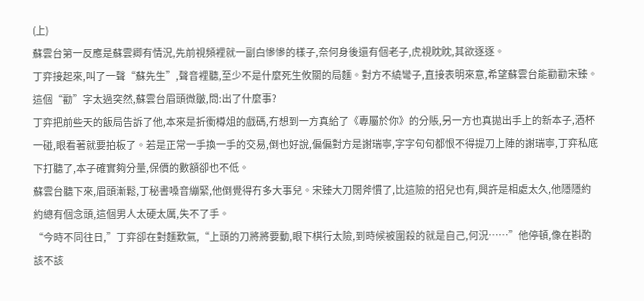(上)
蘇雲台第一反應是蘇雲卿有情況,先前視頻裡就一副白慘慘的樣子,奈何身後還有個老子,虎視眈眈,其欲逐逐。
丁弈接起來,叫了一聲“蘇先生”,聲音裡聽,至少不是什麼死生攸關的局麵。對方不繞彎子,直接表明來意,希望蘇雲台能勸勸宋臻。
這個“勸”字太過突然,蘇雲台眉頭微皺,問:出了什麼事?
丁弈把前些天的飯局告訴了他,本來是折衝樽俎的戲碼,冇想到一方真給了《專屬於你》的分賬,另一方也真拋出手上的新本子,酒杯一碰,眼看著就要拍板了。若是正常一手換一手的交易,倒也好說,偏偏對方是謝瑞寧,字字句句都恨不得提刀上陣的謝瑞寧,丁弈私底下打聽了,本子確實夠分量,保價的數額卻也不低。
蘇雲台聽下來,眉頭漸鬆,丁秘書嗓音繃緊,他倒覺得冇多大事兒。宋臻大刀闊斧慣了,比這險的招兒也有,興許是相處太久,他隱隱約約總有個念頭,這個男人太硬太厲,失不了手。
“今時不同往日,”丁弈卻在對麵歎氣,“上頭的刀將將要動,眼下棋行太險,到時候被圍殺的就是自己,何況……”他停頓,像在斟酌該不該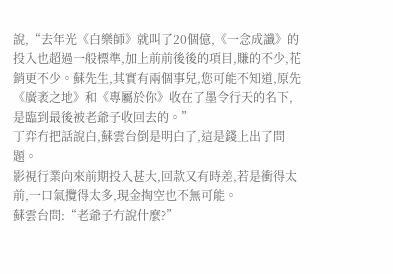說,“去年光《白樂師》就叫了20個億,《一念成讖》的投入也超過一般標準,加上前前後後的項目,賺的不少,花銷更不少。蘇先生,其實有兩個事兒,您可能不知道,原先《廣袤之地》和《專屬於你》收在了墨令行天的名下,是臨到最後被老爺子收回去的。”
丁弈冇把話說白,蘇雲台倒是明白了,這是錢上出了問題。
影視行業向來前期投入甚大,回款又有時差,若是衝得太前,一口氣攬得太多,現金掏空也不無可能。
蘇雲台問:“老爺子冇說什麼?”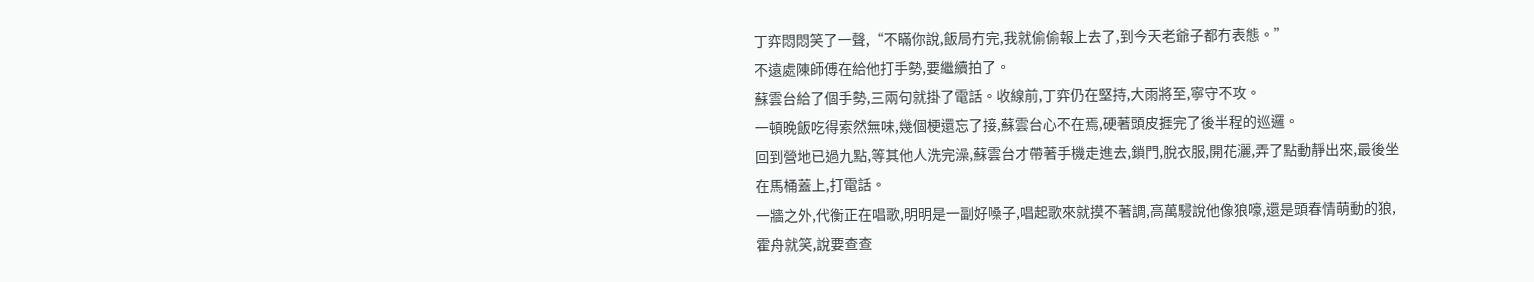丁弈悶悶笑了一聲,“不瞞你說,飯局冇完,我就偷偷報上去了,到今天老爺子都冇表態。”
不遠處陳師傅在給他打手勢,要繼續拍了。
蘇雲台給了個手勢,三兩句就掛了電話。收線前,丁弈仍在堅持,大雨將至,寧守不攻。
一頓晚飯吃得索然無味,幾個梗還忘了接,蘇雲台心不在焉,硬著頭皮捱完了後半程的巡邏。
回到營地已過九點,等其他人洗完澡,蘇雲台才帶著手機走進去,鎖門,脫衣服,開花灑,弄了點動靜出來,最後坐在馬桶蓋上,打電話。
一牆之外,代衡正在唱歌,明明是一副好嗓子,唱起歌來就摸不著調,高萬駸說他像狼嚎,還是頭春情萌動的狼,霍舟就笑,說要查查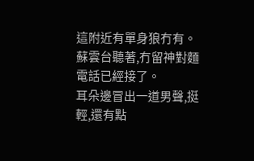這附近有單身狼冇有。
蘇雲台聽著,冇留神對麵電話已經接了。
耳朵邊冒出一道男聲,挺輕,還有點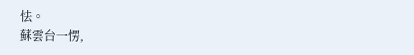怯。
蘇雲台一愣,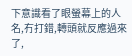下意識看了眼螢幕上的人名,冇打錯,轉頭就反應過來了,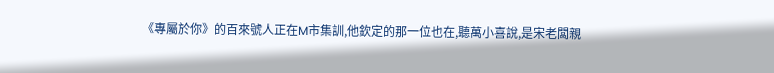《專屬於你》的百來號人正在M市集訓,他欽定的那一位也在,聽萬小喜說,是宋老闆親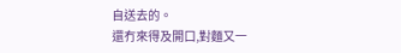自送去的。
還冇來得及開口,對麵又一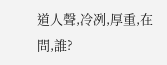道人聲,冷冽,厚重,在問,誰?